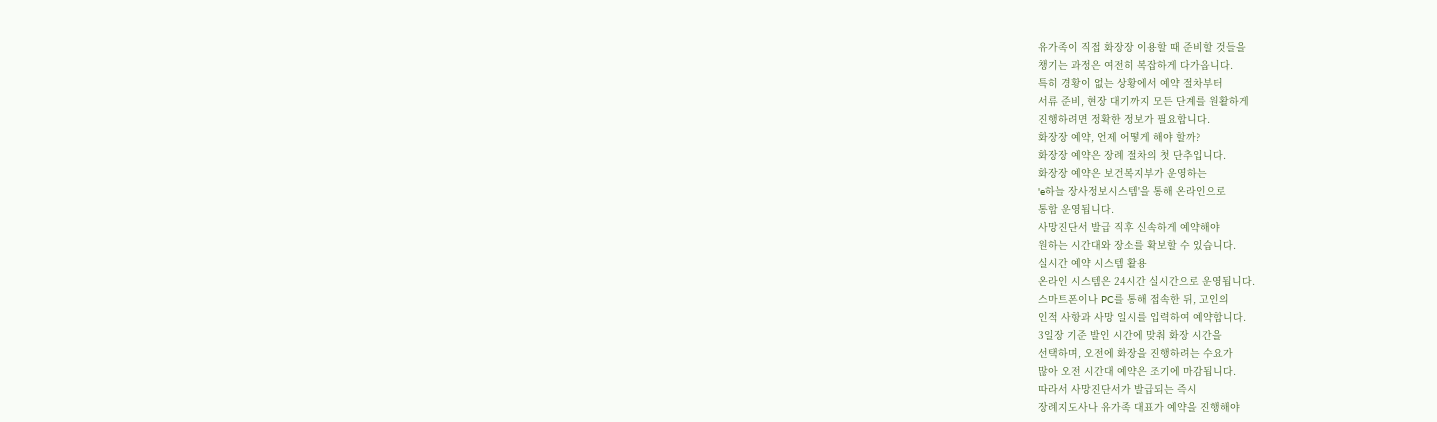유가족이 직접 화장장 이용할 때 준비할 것들을
챙기는 과정은 여전히 복잡하게 다가옵니다.
특히 경황이 없는 상황에서 예약 절차부터
서류 준비, 현장 대기까지 모든 단계를 원활하게
진행하려면 정확한 정보가 필요합니다.
화장장 예약, 언제 어떻게 해야 할까?
화장장 예약은 장례 절차의 첫 단추입니다.
화장장 예약은 보건복지부가 운영하는
'e하늘 장사정보시스템'을 통해 온라인으로
통합 운영됩니다.
사망진단서 발급 직후 신속하게 예약해야
원하는 시간대와 장소를 확보할 수 있습니다.
실시간 예약 시스템 활용
온라인 시스템은 24시간 실시간으로 운영됩니다.
스마트폰이나 PC를 통해 접속한 뒤, 고인의
인적 사항과 사망 일시를 입력하여 예약합니다.
3일장 기준 발인 시간에 맞춰 화장 시간을
선택하며, 오전에 화장을 진행하려는 수요가
많아 오전 시간대 예약은 조기에 마감됩니다.
따라서 사망진단서가 발급되는 즉시
장례지도사나 유가족 대표가 예약을 진행해야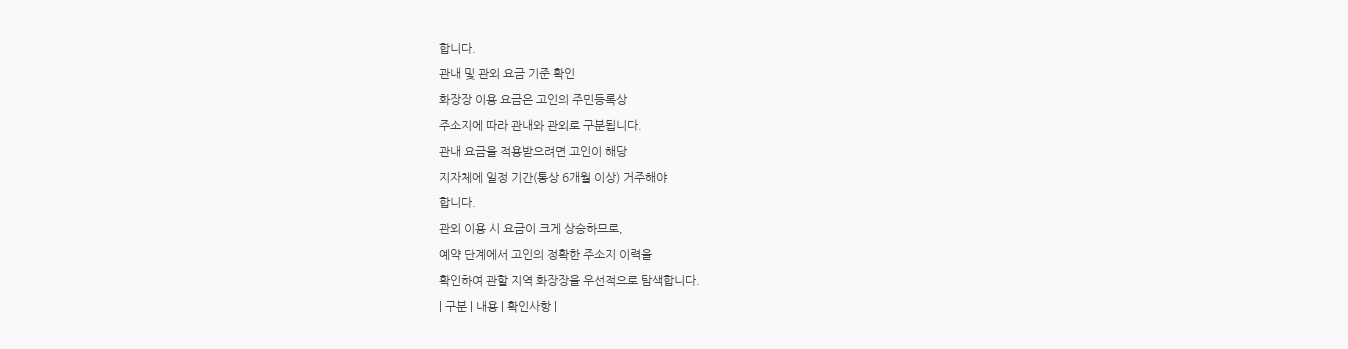합니다.
관내 및 관외 요금 기준 확인
화장장 이용 요금은 고인의 주민등록상
주소지에 따라 관내와 관외로 구분됩니다.
관내 요금을 적용받으려면 고인이 해당
지자체에 일정 기간(통상 6개월 이상) 거주해야
합니다.
관외 이용 시 요금이 크게 상승하므로,
예약 단계에서 고인의 정확한 주소지 이력을
확인하여 관할 지역 화장장을 우선적으로 탐색합니다.
| 구분 | 내용 | 확인사항 |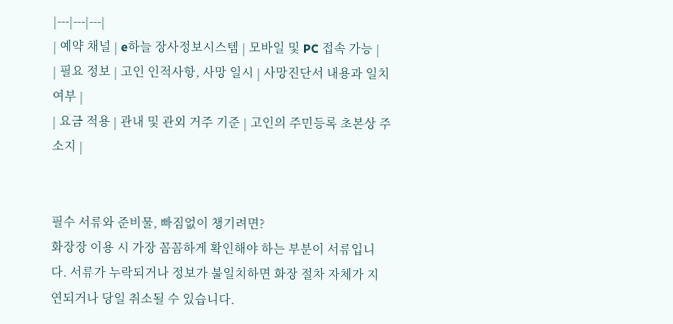|---|---|---|
| 예약 채널 | e하늘 장사정보시스템 | 모바일 및 PC 접속 가능 |
| 필요 정보 | 고인 인적사항, 사망 일시 | 사망진단서 내용과 일치 여부 |
| 요금 적용 | 관내 및 관외 거주 기준 | 고인의 주민등록 초본상 주소지 |


필수 서류와 준비물, 빠짐없이 챙기려면?
화장장 이용 시 가장 꼼꼼하게 확인해야 하는 부분이 서류입니다. 서류가 누락되거나 정보가 불일치하면 화장 절차 자체가 지연되거나 당일 취소될 수 있습니다.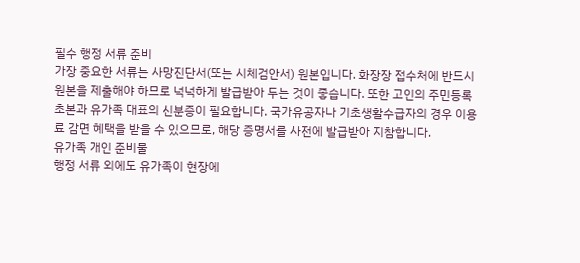필수 행정 서류 준비
가장 중요한 서류는 사망진단서(또는 시체검안서) 원본입니다. 화장장 접수처에 반드시 원본을 제출해야 하므로 넉넉하게 발급받아 두는 것이 좋습니다. 또한 고인의 주민등록 초본과 유가족 대표의 신분증이 필요합니다. 국가유공자나 기초생활수급자의 경우 이용료 감면 혜택을 받을 수 있으므로, 해당 증명서를 사전에 발급받아 지참합니다.
유가족 개인 준비물
행정 서류 외에도 유가족이 현장에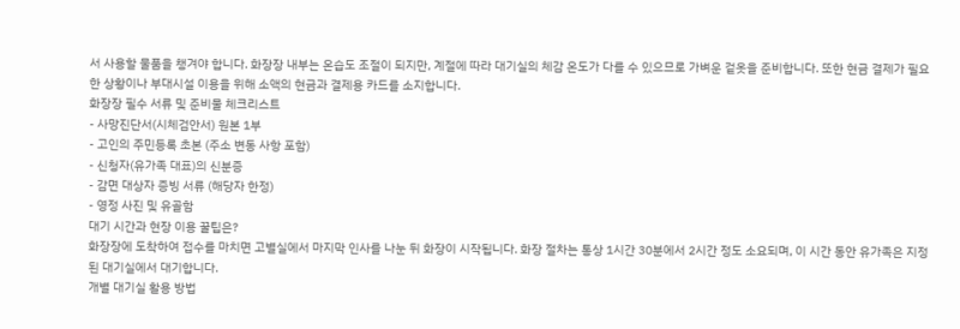서 사용할 물품을 챙겨야 합니다. 화장장 내부는 온습도 조절이 되지만, 계절에 따라 대기실의 체감 온도가 다를 수 있으므로 가벼운 겉옷을 준비합니다. 또한 현금 결제가 필요한 상황이나 부대시설 이용을 위해 소액의 현금과 결제용 카드를 소지합니다.
화장장 필수 서류 및 준비물 체크리스트
- 사망진단서(시체검안서) 원본 1부
- 고인의 주민등록 초본 (주소 변동 사항 포함)
- 신청자(유가족 대표)의 신분증
- 감면 대상자 증빙 서류 (해당자 한정)
- 영정 사진 및 유골함
대기 시간과 현장 이용 꿀팁은?
화장장에 도착하여 접수를 마치면 고별실에서 마지막 인사를 나눈 뒤 화장이 시작됩니다. 화장 절차는 통상 1시간 30분에서 2시간 정도 소요되며, 이 시간 동안 유가족은 지정된 대기실에서 대기합니다.
개별 대기실 활용 방법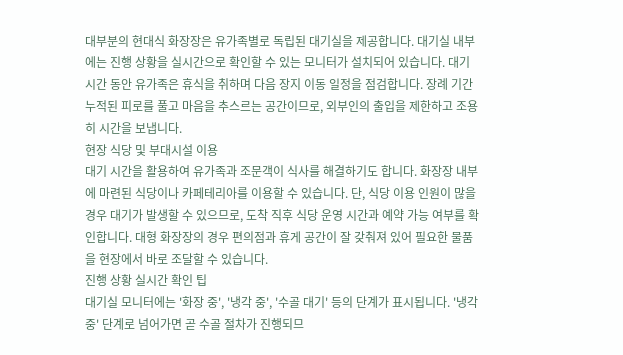대부분의 현대식 화장장은 유가족별로 독립된 대기실을 제공합니다. 대기실 내부에는 진행 상황을 실시간으로 확인할 수 있는 모니터가 설치되어 있습니다. 대기 시간 동안 유가족은 휴식을 취하며 다음 장지 이동 일정을 점검합니다. 장례 기간 누적된 피로를 풀고 마음을 추스르는 공간이므로, 외부인의 출입을 제한하고 조용히 시간을 보냅니다.
현장 식당 및 부대시설 이용
대기 시간을 활용하여 유가족과 조문객이 식사를 해결하기도 합니다. 화장장 내부에 마련된 식당이나 카페테리아를 이용할 수 있습니다. 단, 식당 이용 인원이 많을 경우 대기가 발생할 수 있으므로, 도착 직후 식당 운영 시간과 예약 가능 여부를 확인합니다. 대형 화장장의 경우 편의점과 휴게 공간이 잘 갖춰져 있어 필요한 물품을 현장에서 바로 조달할 수 있습니다.
진행 상황 실시간 확인 팁
대기실 모니터에는 '화장 중', '냉각 중', '수골 대기' 등의 단계가 표시됩니다. '냉각 중' 단계로 넘어가면 곧 수골 절차가 진행되므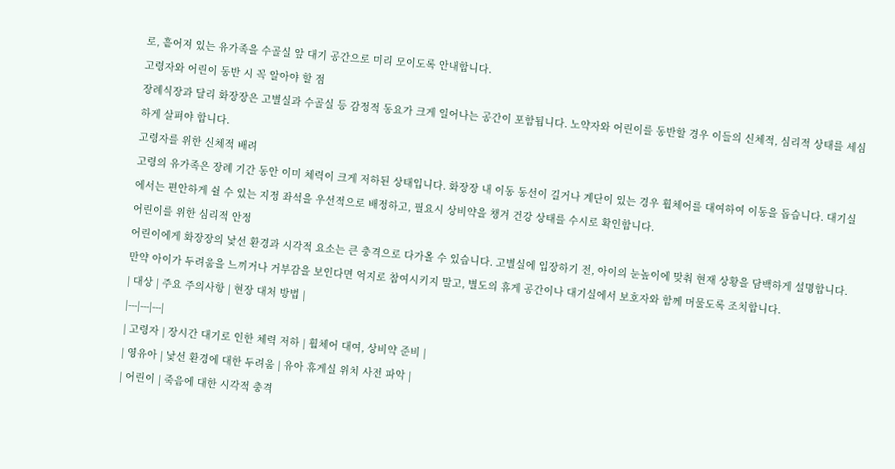로, 흩어져 있는 유가족을 수골실 앞 대기 공간으로 미리 모이도록 안내합니다.
고령자와 어린이 동반 시 꼭 알아야 할 점
장례식장과 달리 화장장은 고별실과 수골실 등 감정적 동요가 크게 일어나는 공간이 포함됩니다. 노약자와 어린이를 동반할 경우 이들의 신체적, 심리적 상태를 세심하게 살펴야 합니다.
고령자를 위한 신체적 배려
고령의 유가족은 장례 기간 동안 이미 체력이 크게 저하된 상태입니다. 화장장 내 이동 동선이 길거나 계단이 있는 경우 휠체어를 대여하여 이동을 돕습니다. 대기실에서는 편안하게 쉴 수 있는 지정 좌석을 우선적으로 배정하고, 필요시 상비약을 챙겨 건강 상태를 수시로 확인합니다.
어린이를 위한 심리적 안정
어린이에게 화장장의 낯선 환경과 시각적 요소는 큰 충격으로 다가올 수 있습니다. 고별실에 입장하기 전, 아이의 눈높이에 맞춰 현재 상황을 담백하게 설명합니다. 만약 아이가 두려움을 느끼거나 거부감을 보인다면 억지로 참여시키지 말고, 별도의 휴게 공간이나 대기실에서 보호자와 함께 머물도록 조치합니다.
| 대상 | 주요 주의사항 | 현장 대처 방법 |
|---|---|---|
| 고령자 | 장시간 대기로 인한 체력 저하 | 휠체어 대여, 상비약 준비 |
| 영유아 | 낯선 환경에 대한 두려움 | 유아 휴게실 위치 사전 파악 |
| 어린이 | 죽음에 대한 시각적 충격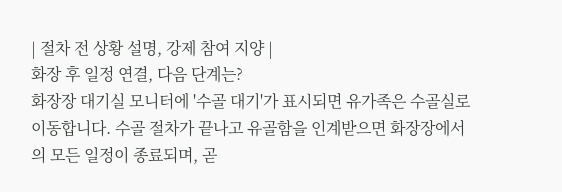| 절차 전 상황 설명, 강제 참여 지양 |
화장 후 일정 연결, 다음 단계는?
화장장 대기실 모니터에 '수골 대기'가 표시되면 유가족은 수골실로 이동합니다. 수골 절차가 끝나고 유골함을 인계받으면 화장장에서의 모든 일정이 종료되며, 곧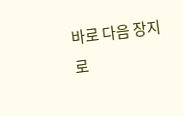바로 다음 장지로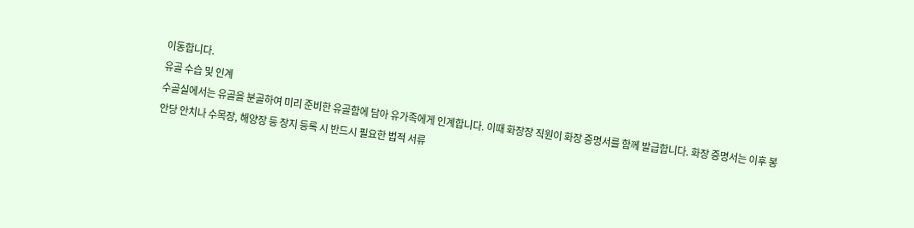이동합니다.
유골 수습 및 인계
수골실에서는 유골을 분골하여 미리 준비한 유골함에 담아 유가족에게 인계합니다. 이때 화장장 직원이 화장 증명서를 함께 발급합니다. 화장 증명서는 이후 봉안당 안치나 수목장, 해양장 등 장지 등록 시 반드시 필요한 법적 서류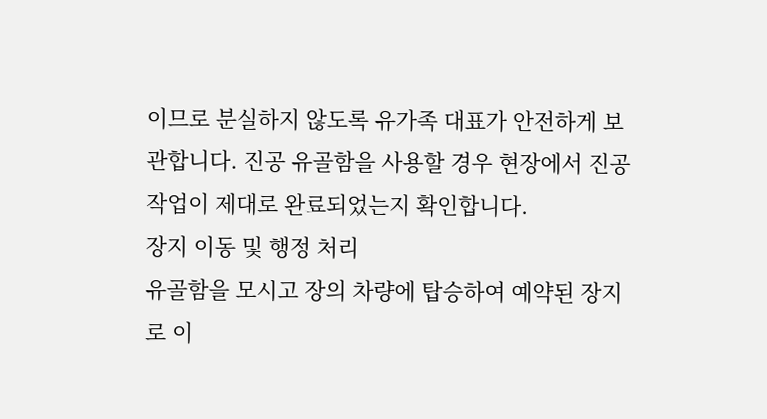이므로 분실하지 않도록 유가족 대표가 안전하게 보관합니다. 진공 유골함을 사용할 경우 현장에서 진공 작업이 제대로 완료되었는지 확인합니다.
장지 이동 및 행정 처리
유골함을 모시고 장의 차량에 탑승하여 예약된 장지로 이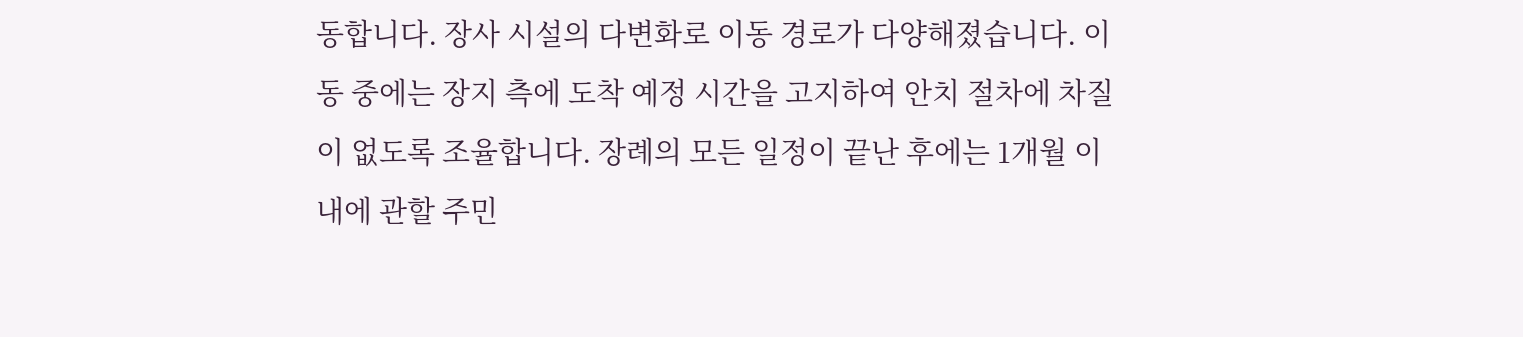동합니다. 장사 시설의 다변화로 이동 경로가 다양해졌습니다. 이동 중에는 장지 측에 도착 예정 시간을 고지하여 안치 절차에 차질이 없도록 조율합니다. 장례의 모든 일정이 끝난 후에는 1개월 이내에 관할 주민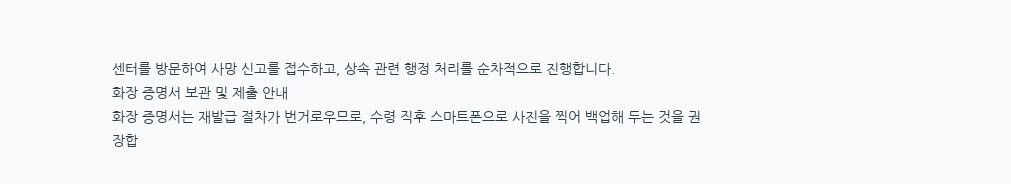센터를 방문하여 사망 신고를 접수하고, 상속 관련 행정 처리를 순차적으로 진행합니다.
화장 증명서 보관 및 제출 안내
화장 증명서는 재발급 절차가 번거로우므로, 수령 직후 스마트폰으로 사진을 찍어 백업해 두는 것을 권장합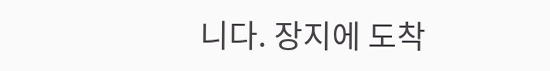니다. 장지에 도착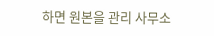하면 원본을 관리 사무소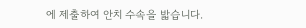에 제출하여 안치 수속을 밟습니다.